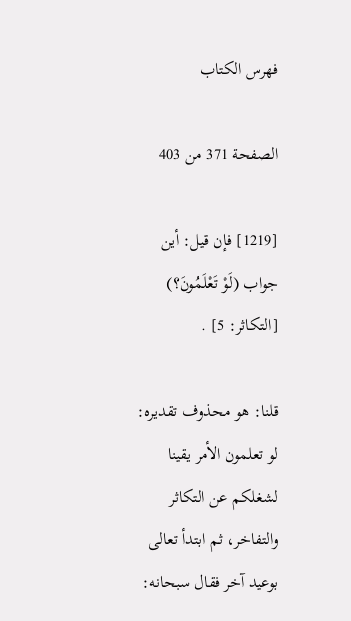فهرس الكتاب

الصفحة 371 من 403

[1219] فإن قيل: أين جواب (لَوْ تَعْلَمُونَ؟) [التكاثر: 5] .

قلنا: هو محذوف تقديره: لو تعلمون الأمر يقينا لشغلكم عن التكاثر والتفاخر، ثم ابتدأ تعالى بوعيد آخر فقال سبحانه: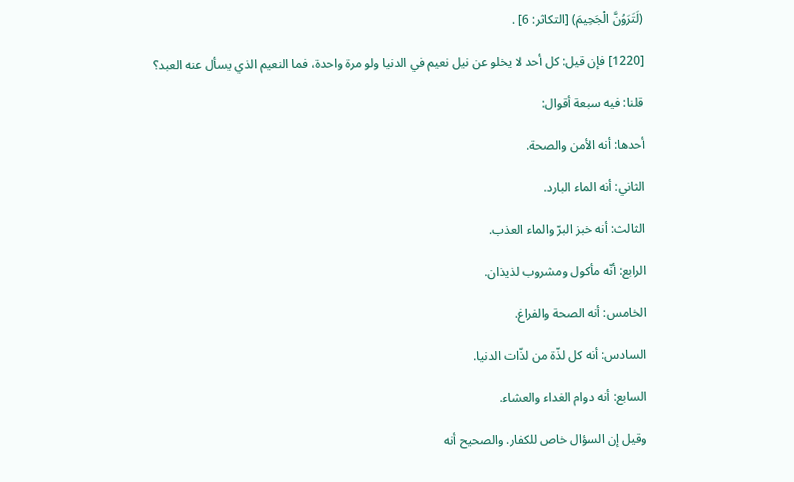(لَتَرَوُنَّ الْجَحِيمَ) [التكاثر: 6] .

[1220] فإن قيل: كل أحد لا يخلو عن نيل نعيم في الدنيا ولو مرة واحدة، فما النعيم الذي يسأل عنه العبد؟

قلنا: فيه سبعة أقوال:

أحدها: أنه الأمن والصحة.

الثاني: أنه الماء البارد.

الثالث: أنه خبز البرّ والماء العذب.

الرابع: أنّه مأكول ومشروب لذيذان.

الخامس: أنه الصحة والفراغ.

السادس: أنه كل لذّة من لذّات الدنيا.

السابع: أنه دوام الغداء والعشاء.

وقيل إن السؤال خاص للكفار. والصحيح أنه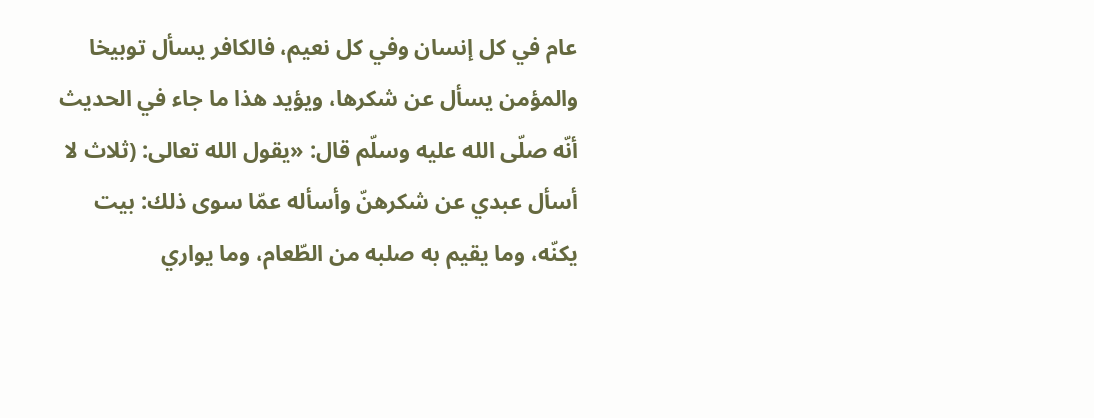عام في كل إنسان وفي كل نعيم، فالكافر يسأل توبيخا والمؤمن يسأل عن شكرها، ويؤيد هذا ما جاء في الحديث أنّه صلّى الله عليه وسلّم قال: «يقول الله تعالى: (ثلاث لا أسأل عبدي عن شكرهنّ وأسأله عمّا سوى ذلك: بيت يكنّه، وما يقيم به صلبه من الطّعام، وما يواري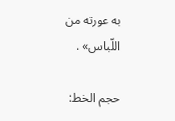به عورته من اللّباس» .

حجم الخط: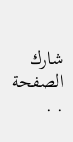شارك الصفحة
. .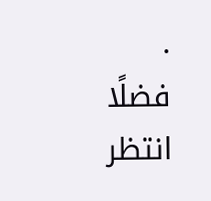.
فضلًا انتظر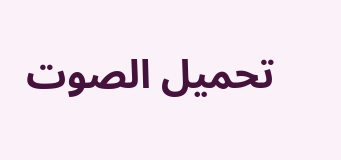تحميل الصوت